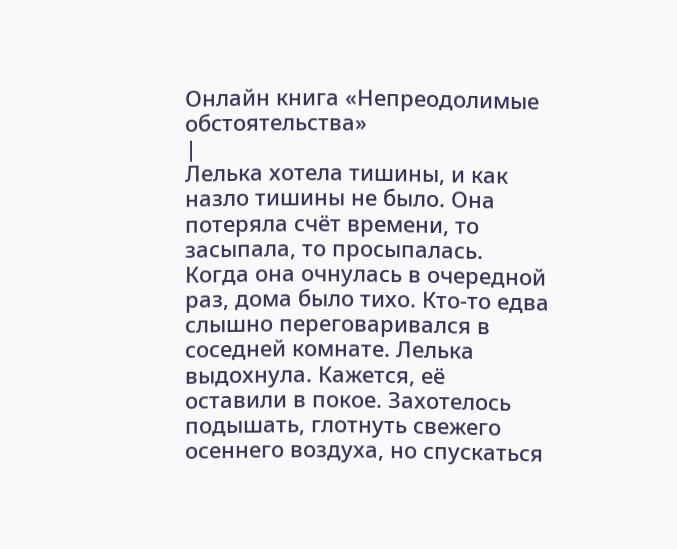Онлайн книга «Непреодолимые обстоятельства»
|
Лелька хотела тишины, и как назло тишины не было. Она потеряла счёт времени, то засыпала, то просыпалась. Когда она очнулась в очередной раз, дома было тихо. Кто-то едва слышно переговаривался в соседней комнате. Лелька выдохнула. Кажется, её оставили в покое. Захотелось подышать, глотнуть свежего осеннего воздуха, но спускаться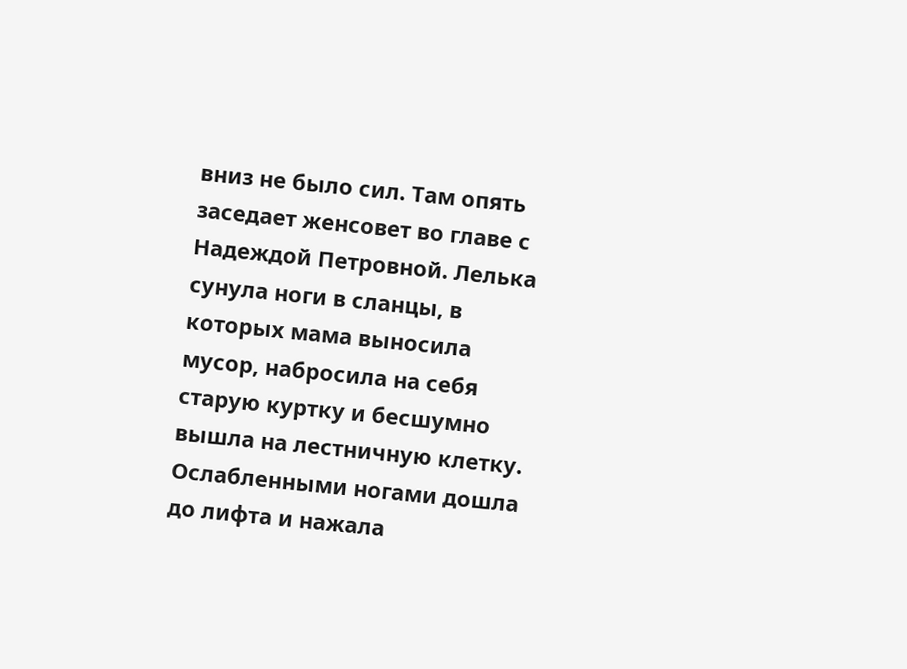вниз не было сил. Там опять заседает женсовет во главе с Надеждой Петровной. Лелька сунула ноги в сланцы, в которых мама выносила мусор, набросила на себя старую куртку и бесшумно вышла на лестничную клетку. Ослабленными ногами дошла до лифта и нажала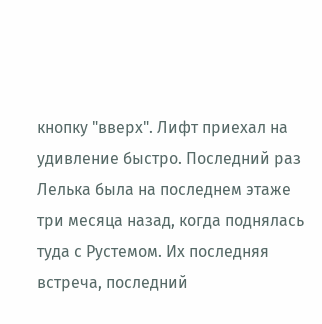кнопку "вверх". Лифт приехал на удивление быстро. Последний раз Лелька была на последнем этаже три месяца назад, когда поднялась туда с Рустемом. Их последняя встреча, последний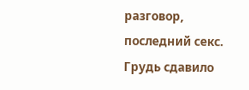разговор, последний секс. Грудь сдавило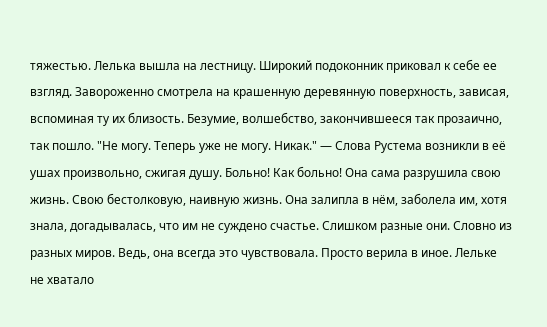тяжестью. Лелька вышла на лестницу. Широкий подоконник приковал к себе ее взгляд. Завороженно смотрела на крашенную деревянную поверхность, зависая, вспоминая ту их близость. Безумие, волшебство, закончившееся так прозаично, так пошло. "Не могу. Теперь уже не могу. Никак." — Слова Рустема возникли в её ушах произвольно, сжигая душу. Больно! Как больно! Она сама разрушила свою жизнь. Свою бестолковую, наивную жизнь. Она залипла в нём, заболела им, хотя знала, догадывалась, что им не суждено счастье. Слишком разные они. Словно из разных миров. Ведь, она всегда это чувствовала. Просто верила в иное. Лельке не хватало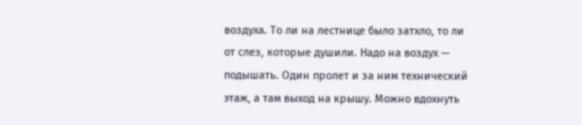воздуха. То ли на лестнице было затхло, то ли от слез, которые душили. Надо на воздух — подышать. Один пролет и за ним технический этаж, а там выход на крышу. Можно вдохнуть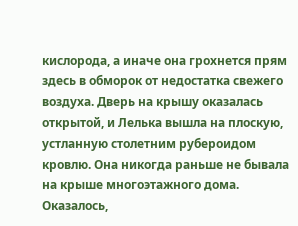кислорода, а иначе она грохнется прям здесь в обморок от недостатка свежего воздуха. Дверь на крышу оказалась открытой, и Лелька вышла на плоскую, устланную столетним рубероидом кровлю. Она никогда раньше не бывала на крыше многоэтажного дома. Оказалось,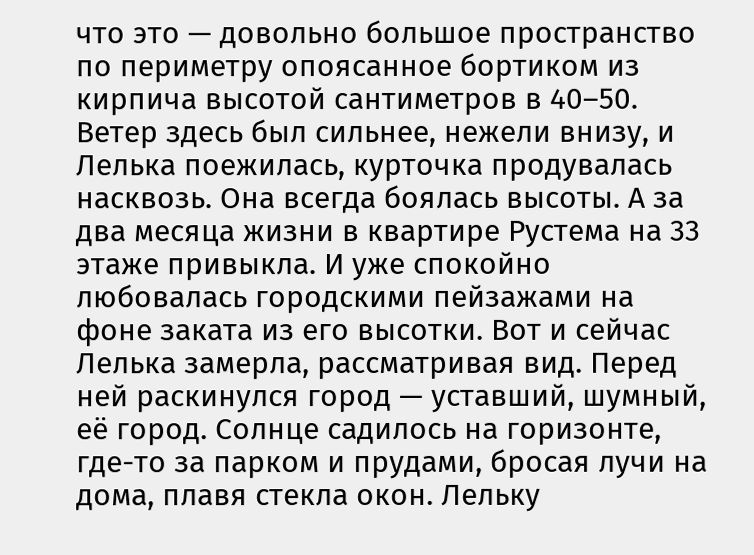что это — довольно большое пространство по периметру опоясанное бортиком из кирпича высотой сантиметров в 40–50. Ветер здесь был сильнее, нежели внизу, и Лелька поежилась, курточка продувалась насквозь. Она всегда боялась высоты. А за два месяца жизни в квартире Рустема на 33 этаже привыкла. И уже спокойно любовалась городскими пейзажами на фоне заката из его высотки. Вот и сейчас Лелька замерла, рассматривая вид. Перед ней раскинулся город — уставший, шумный, её город. Солнце садилось на горизонте, где-то за парком и прудами, бросая лучи на дома, плавя стекла окон. Лельку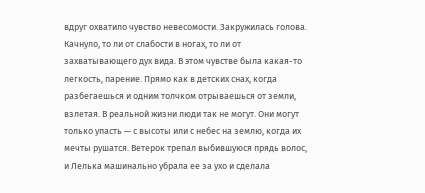вдруг охватило чувство невесомости. Закружилась голова. Качнуло, то ли от слабости в ногах, то ли от захватывающего дух вида. В этом чувстве была какая-то легкость, парение. Прямо как в детских снах, когда разбегаешься и одним толчком отрываешься от земли, взлетая. В реальной жизни люди так не могут. Они могут только упасть — с высоты или с небес на землю, когда их мечты рушатся. Ветерок трепал выбившуюся прядь волос, и Лелька машинально убрала ее за ухо и сделала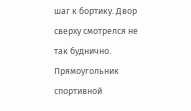шаг к бортику. Двор сверху смотрелся не так буднично. Прямоугольник спортивной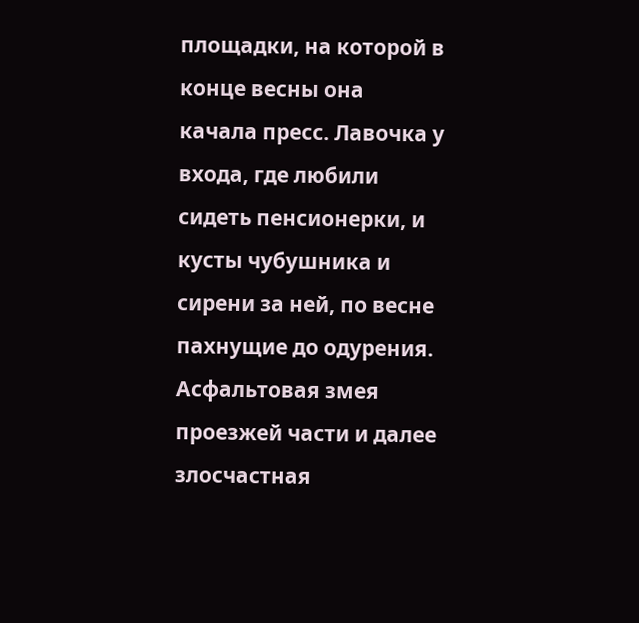площадки, на которой в конце весны она качала пресс. Лавочка у входа, где любили сидеть пенсионерки, и кусты чубушника и сирени за ней, по весне пахнущие до одурения. Асфальтовая змея проезжей части и далее злосчастная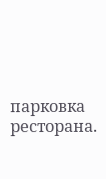парковка ресторана.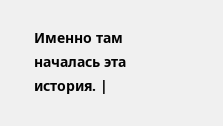Именно там началась эта история. |